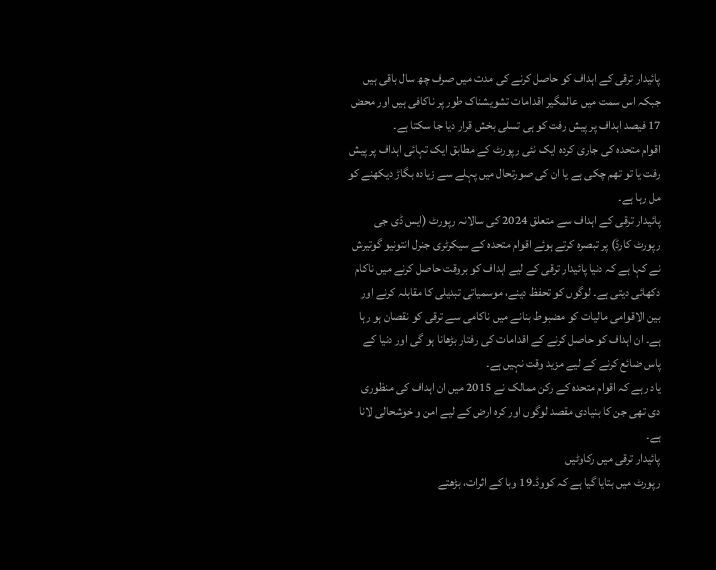پائیدار ترقی کے اہداف کو حاصل کرنے کی مدت میں صرف چھ سال باقی ہیں جبکہ اس سمت میں عالمگیر اقدامات تشویشناک طور پر ناکافی ہیں اور محض 17 فیصد اہداف پر پیش رفت کو ہی تسلی بخش قرار دیا جا سکتا ہے۔
اقوام متحدہ کی جاری کردہ ایک نئی رپورٹ کے مطابق ایک تہائی اہداف پر پیش رفت یا تو تھم چکی ہے یا ان کی صورتحال میں پہلے سے زیادہ بگاڑ دیکھنے کو مل رہا ہے۔
پائیدار ترقی کے اہداف سے متعلق 2024 کی سالانہ رپورٹ (ایس ڈی جی رپورٹ کارڈ) پر تبصرہ کرتے ہوئے اقوام متحدہ کے سیکرٹری جنرل انتونیو گوتیرش نے کہا ہے کہ دنیا پائیدار ترقی کے لیے اہداف کو بروقت حاصل کرنے میں ناکام دکھائی دیتی ہے۔ لوگوں کو تحفظ دینے، موسمیاتی تبدیلی کا مقابلہ کرنے اور بین الاقوامی مالیات کو مضبوط بنانے میں ناکامی سے ترقی کو نقصان ہو رہا ہے۔ ان اہداف کو حاصل کرنے کے اقدامات کی رفتار بڑھانا ہو گی اور دنیا کے پاس ضائع کرنے کے لیے مزید وقت نہیں ہے۔
یاد رہے کہ اقوام متحدہ کے رکن ممالک نے 2015 میں ان اہداف کی منظوری دی تھی جن کا بنیادی مقصد لوگوں اور کرہ ارض کے لیے امن و خوشحالی لانا ہے۔
پائیدار ترقی میں رکاوٹیں
رپورٹ میں بتایا گیا ہے کہ کووڈ۔19 وبا کے اثرات، بڑھتے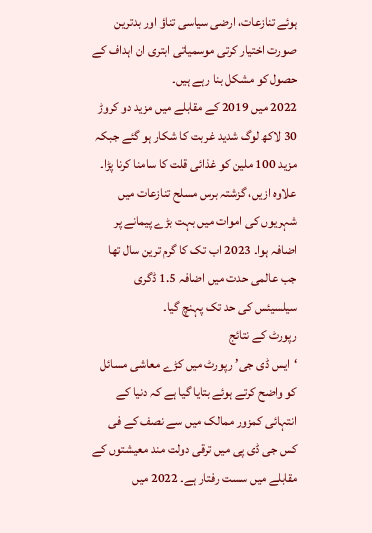ہوئے تنازعات، ارضی سیاسی تناؤ اور بدترین صورت اختیار کرتی موسمیاتی ابتری ان اہداف کے حصول کو مشکل بنا رہے ہیں۔
2022 میں 2019 کے مقابلے میں مزید دو کروڑ 30 لاکھ لوگ شدید غربت کا شکار ہو گئے جبکہ مزید 100 ملین کو غذائی قلت کا سامنا کرنا پڑا۔ علاوہ ازیں، گزشتہ برس مسلح تنازعات میں شہریوں کی اموات میں بہت بڑے پیمانے پر اضافہ ہوا۔ 2023 اب تک کا گرم ترین سال تھا جب عالمی حدت میں اضافہ 1.5 ڈگری سیلسیئس کی حد تک پہنچ گیا۔
رپورٹ کے نتائج
‘ایس ڈی جی’ رپورٹ میں کڑے معاشی مسائل کو واضح کرتے ہوئے بتایا گیا ہے کہ دنیا کے انتہائی کمزور ممالک میں سے نصف کے فی کس جی ڈی پی میں ترقی دولت مند معیشتوں کے مقابلے میں سست رفتار ہے۔ 2022 میں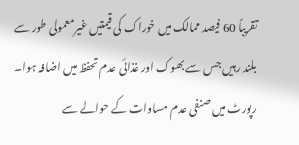تقریباً 60 فیصد ممالک میں خوراک کی قیمتیں غیرمعمولی طور سے بلند رہیں جس سے بھوک اور غذائی عدم تحفظ میں اضافہ ہوا۔
رپورٹ میں صنفی عدم مساوات کے حوالے سے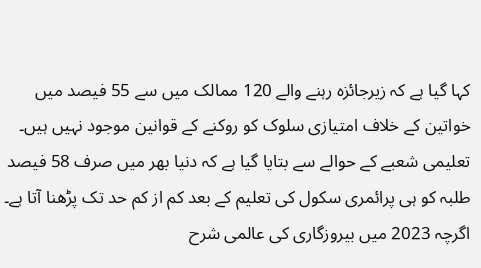کہا گیا ہے کہ زیرجائزہ رہنے والے 120 ممالک میں سے 55 فیصد میں خواتین کے خلاف امتیازی سلوک کو روکنے کے قوانین موجود نہیں ہیں۔
تعلیمی شعبے کے حوالے سے بتایا گیا ہے کہ دنیا بھر میں صرف 58 فیصد طلبہ کو ہی پرائمری سکول کی تعلیم کے بعد کم از کم حد تک پڑھنا آتا ہے۔ اگرچہ 2023 میں بیروزگاری کی عالمی شرح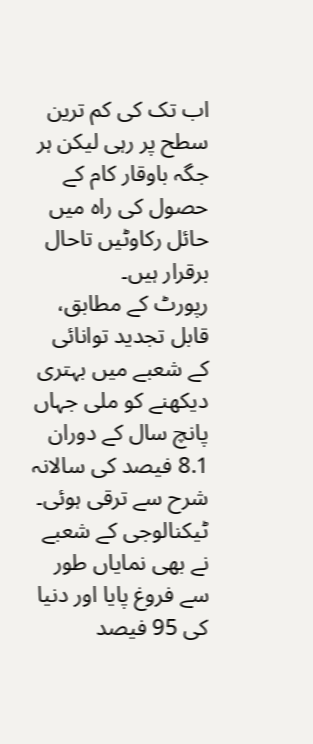اب تک کی کم ترین سطح پر رہی لیکن ہر جگہ باوقار کام کے حصول کی راہ میں حائل رکاوٹیں تاحال برقرار ہیں۔
رپورٹ کے مطابق، قابل تجدید توانائی کے شعبے میں بہتری دیکھنے کو ملی جہاں پانچ سال کے دوران 8.1 فیصد کی سالانہ شرح سے ترقی ہوئی۔ ٹیکنالوجی کے شعبے نے بھی نمایاں طور سے فروغ پایا اور دنیا کی 95 فیصد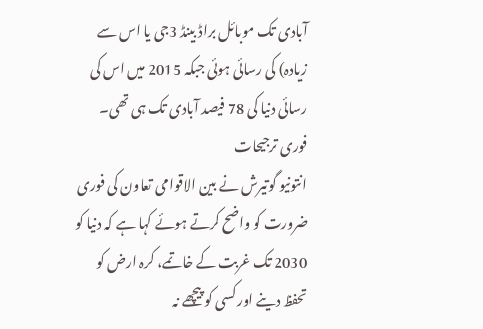آبادی تک موبائل براڈ بینڈ 3جی یا اس سے زیادہ) کی رسائی ہوئی جبکہ 2015 میں اس کی رسائی دنیا کی 78 فیصد آبادی تک ہی تھی۔
فوری ترجیحات
انتونیو گوتیرش نے بین الاقوامی تعاون کی فوری ضرورت کو واضح کرتے ہوئے کہا ہے کہ دنیا کو 2030 تک غربت کے خاتمے، کرہ ارض کو تحفظ دینے اور کسی کو پیچھے نہ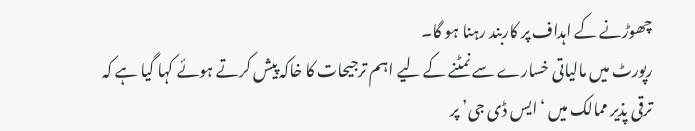چھوڑنے کے اہداف پر کاربند رہنا ہو گا۔
رپورٹ میں مالیاتی خسارے سے نمٹنے کے لیے اہم ترجیحات کا خاکہ پیش کرتے ہوئے کہا گیا ہے کہ ترقی پذیر ممالک میں ‘ایس ڈی جی’ پر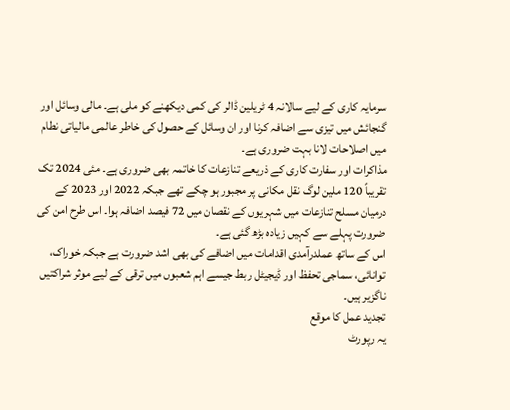سرمایہ کاری کے لیے سالانہ 4 ٹریلین ڈالر کی کمی دیکھنے کو ملی ہے۔ مالی وسائل اور گنجائش میں تیزی سے اضافہ کرنا اور ان وسائل کے حصول کی خاطر عالمی مالیاتی نطام میں اصلاحات لانا بہت ضروری ہے۔
مذاکرات اور سفارت کاری کے ذریعے تنازعات کا خاتمہ بھی ضروری ہے۔ مئی 2024 تک تقریباً 120 ملین لوگ نقل مکانی پر مجبور ہو چکے تھے جبکہ 2022 اور 2023 کے درمیان مسلح تنازعات میں شہریوں کے نقصان میں 72 فیصد اضافہ ہوا۔ اس طرح امن کی ضرورت پہلے سے کہیں زیادہ بڑھ گئی ہے۔
اس کے ساتھ عملدرآمدی اقدامات میں اضافے کی بھی اشد ضرورت ہے جبکہ خوراک، توانائی، سماجی تحفظ اور ڈیجیٹل ربط جیسے اہم شعبوں میں ترقی کے لیے موثر شراکتیں ناگزیر ہیں۔
تجدید عمل کا موقع
یہ رپورٹ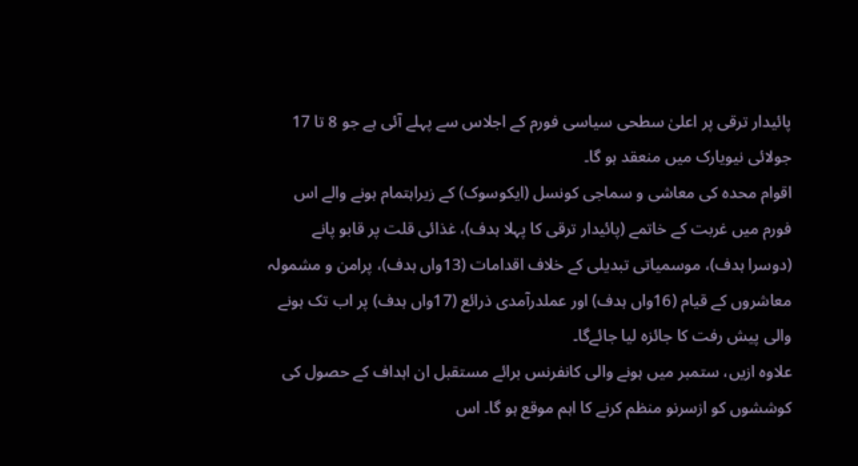پائیدار ترقی پر اعلیٰ سطحی سیاسی فورم کے اجلاس سے پہلے آئی ہے جو 8 تا 17 جولائی نیویارک میں منعقد ہو گا۔
اقوام محدہ کی معاشی و سماجی کونسل (ایکوسوک) کے زیراہتمام ہونے والے اس فورم میں غربت کے خاتمے (پائیدار ترقی کا پہلا ہدف)، غذائی قلت پر قابو پانے (دوسرا ہدف)، موسمیاتی تبدیلی کے خلاف اقدامات (13واں ہدف)، پرامن و مشمولہ معاشروں کے قیام (16واں ہدف) اور عملدرآمدی ذرائع (17واں ہدف) پر اب تک ہونے والی پیش رفت کا جائزہ لیا جائےگا۔
علاوہ ازیں، ستمبر میں ہونے والی کانفرنس برائے مستقبل ان اہداف کے حصول کی کوششوں کو ازسرنو منظم کرنے کا اہم موقع ہو گا۔ اس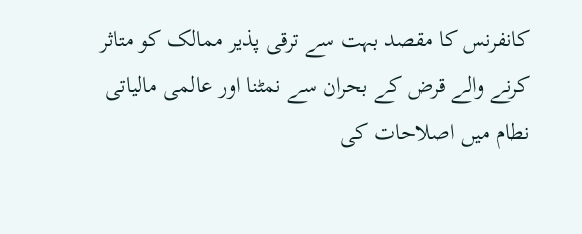کانفرنس کا مقصد بہت سے ترقی پذیر ممالک کو متاثر کرنے والے قرض کے بحران سے نمٹنا اور عالمی مالیاتی نطام میں اصلاحات کی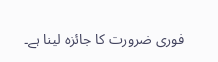فوری ضرورت کا جائزہ لینا ہے۔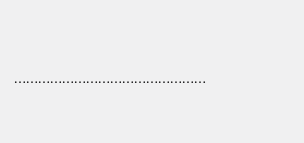…………………………………………